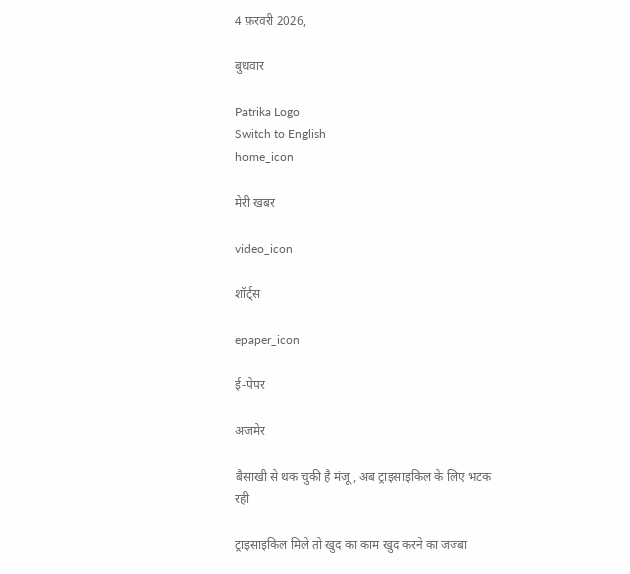4 फ़रवरी 2026,

बुधवार

Patrika Logo
Switch to English
home_icon

मेरी खबर

video_icon

शॉर्ट्स

epaper_icon

ई-पेपर

अजमेर

बैसाखी से थक चुकी है मंजू, अब ट्राइसाइकिल के लिए भटक रही

ट्राइसाइकिल मिले तो खुद का काम खुद करने का जज्बा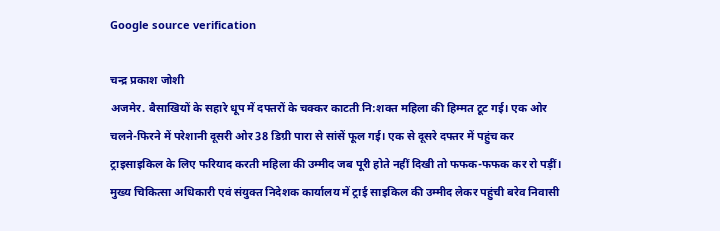Google source verification

चन्द्र प्रकाश जोशी
अजमेर. बैसाखियों के सहारे धूप में दफ्तरों के चक्कर काटती नि:शक्त महिला की हिम्मत टूट गई। एक ओर चलने-फिरने में परेशानी दूसरी ओर 38 डिग्री पारा से सांसें फूल गई। एक से दूसरे दफ्तर में पहुंच कर ट्राइसाइकिल के लिए फरियाद करती महिला की उम्मीद जब पूरी होते नहीं दिखी तो फफक-फफक कर रो पड़ीं।
मुख्य चिकित्सा अधिकारी एवं संयुक्त निदेशक कार्यालय में ट्राई साइकिल की उम्मीद लेकर पहुंची बरेव निवासी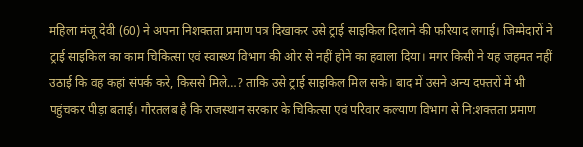महिला मंजू देवी (60) ने अपना निशक्तता प्रमाण पत्र दिखाकर उसे ट्राई साइकिल दिलाने की फरियाद लगाई। जिम्मेदारों ने ट्राई साइकिल का काम चिकित्सा एवं स्वास्थ्य विभाग की ओर से नहीं होने का हवाला दिया। मगर किसी ने यह जहमत नहीं उठाई कि वह कहां संपर्क करे, किससे मिले…? ताकि उसे ट्राई साइकिल मिल सके। बाद में उसने अन्य दफ्तरों में भी पहुंचकर पीड़ा बताई। गौरतलब है कि राजस्थान सरकार के चिकित्सा एवं परिवार कल्याण विभाग से नि:शक्तता प्रमाण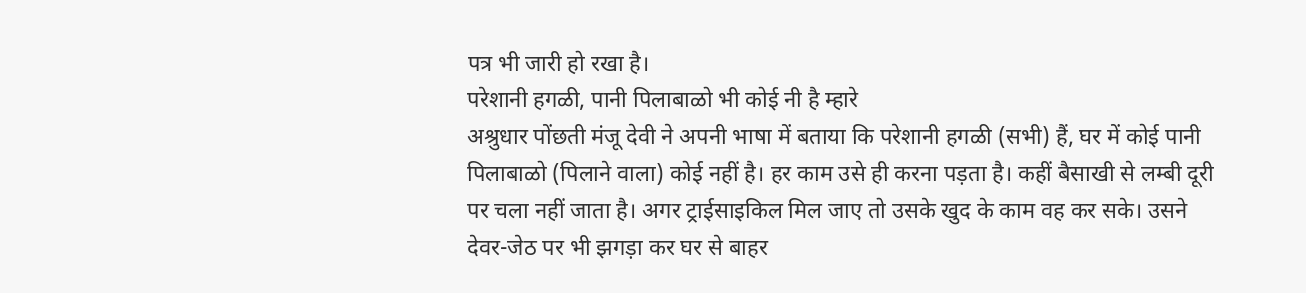पत्र भी जारी हो रखा है।
परेशानी हगळी, पानी पिलाबाळो भी कोई नी है म्हारे
अश्रुधार पोंछती मंजू देवी ने अपनी भाषा में बताया कि परेशानी हगळी (सभी) हैं, घर में कोई पानी पिलाबाळो (पिलाने वाला) कोई नहीं है। हर काम उसे ही करना पड़ता है। कहीं बैसाखी से लम्बी दूरी पर चला नहीं जाता है। अगर ट्राईसाइकिल मिल जाए तो उसके खुद के काम वह कर सके। उसने देवर-जेठ पर भी झगड़ा कर घर से बाहर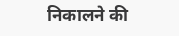निकालने की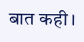बात कही।